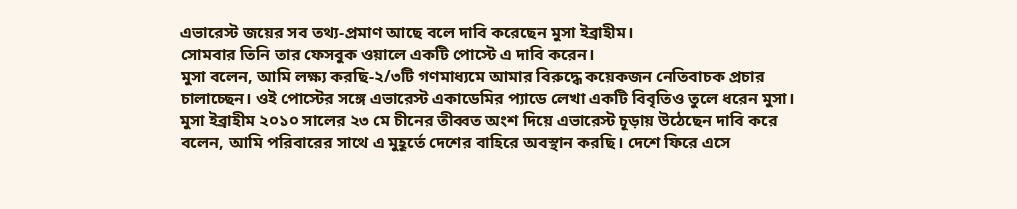এভারেস্ট জয়ের সব তথ্য-প্রমাণ আছে বলে দাবি করেছেন মুসা ইব্রাহীম।
সোমবার তিনি তার ফেসবুক ওয়ালে একটি পোস্টে এ দাবি করেন।
মুসা বলেন, আমি লক্ষ্য করছি-২/৩টি গণমাধ্যমে আমার বিরুদ্ধে কয়েকজন নেতিবাচক প্রচার চালাচ্ছেন। ওই পোস্টের সঙ্গে এভারেস্ট একাডেমির প্যাডে লেখা একটি বিবৃতিও তুলে ধরেন মুসা।
মুসা ইব্রাহীম ২০১০ সালের ২৩ মে চীনের তীব্বত অংশ দিয়ে এভারেস্ট চূড়ায় উঠেছেন দাবি করে বলেন, আমি পরিবারের সাথে এ মুহূর্তে দেশের বাহিরে অবস্থান করছি। দেশে ফিরে এসে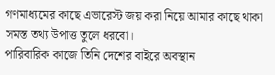গণমাধ্যমের কাছে এভারেস্ট জয় করা নিয়ে আমার কাছে থাকা সমস্ত তথ্য উপাত্ত তুলে ধরবো।
পারিবারিক কাজে তিনি দেশের বাইরে অবস্থান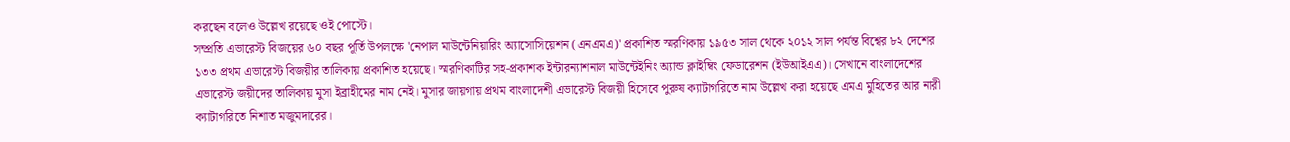করছেন বলেও উল্লেখ রয়েছে ওই পোস্টে।
সম্প্রতি এভারেস্ট বিজয়ের ৬০ বছর পূর্তি উপলক্ষে 'নেপাল মাউন্টেনিয়ারিং অ্যাসোসিয়েশন (এনএমএ)' প্রকাশিত স্মরণিকায় ১৯৫৩ সাল থেকে ২০১২ সাল পর্যন্ত বিশ্বের ৮২ দেশের ১৩৩ প্রথম এভারেস্ট বিজয়ীর তালিকায় প্রকাশিত হয়েছে। স্মরণিকাটির সহ-প্রকাশক ইন্টারন্যাশনাল মাউন্টেইনিং অ্যান্ড ক্লাইম্বিং ফেডারেশন (ইউআইএএ)। সেখানে বাংলাদেশের এভারেস্ট জয়ীদের তালিকায় মুসা ইব্রাহীমের নাম নেই। মুসার জায়গায় প্রথম বাংলাদেশী এভারেস্ট বিজয়ী হিসেবে পুরুষ ক্যাটাগরিতে নাম উল্লেখ করা হয়েছে এমএ মুহিতের আর নারী ক্যাটাগরিতে নিশাত মজুমদারের।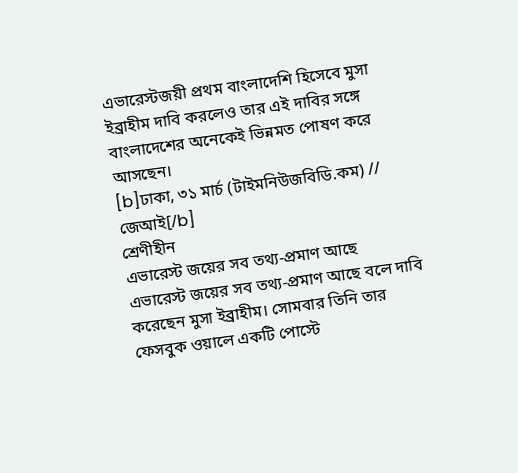এভারেস্টজয়ী প্রথম বাংলাদেশি হিসেবে মুসা ইব্রাহীম দাবি করলেও তার এই দাবির সঙ্গে বাংলাদেশের অনেকেই ভিন্নমত পোষণ করে আসছেন।
[b]ঢাকা, ৩১ মার্চ (টাইমনিউজবিডি.কম) // জেআই[/b]
শ্রেণীহীন
এভারেস্ট জয়ের সব তথ্য-প্রমাণ আছে
এভারেস্ট জয়ের সব তথ্য-প্রমাণ আছে বলে দাবি করেছেন মুসা ইব্রাহীম। সোমবার তিনি তার ফেসবুক ওয়ালে একটি পোস্টে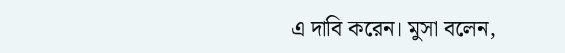এ দাবি করেন। মুসা বলেন,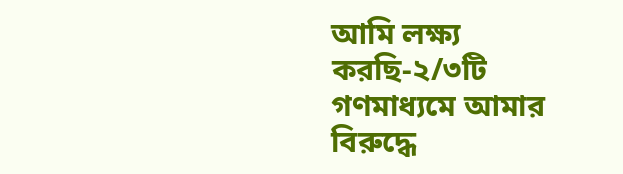আমি লক্ষ্য করছি-২/৩টি গণমাধ্যমে আমার বিরুদ্ধে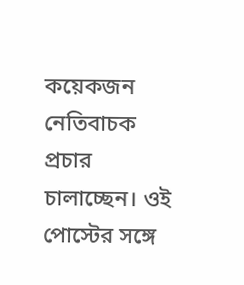কয়েকজন নেতিবাচক প্রচার চালাচ্ছেন। ওই পোস্টের সঙ্গে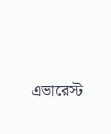এভারেস্ট